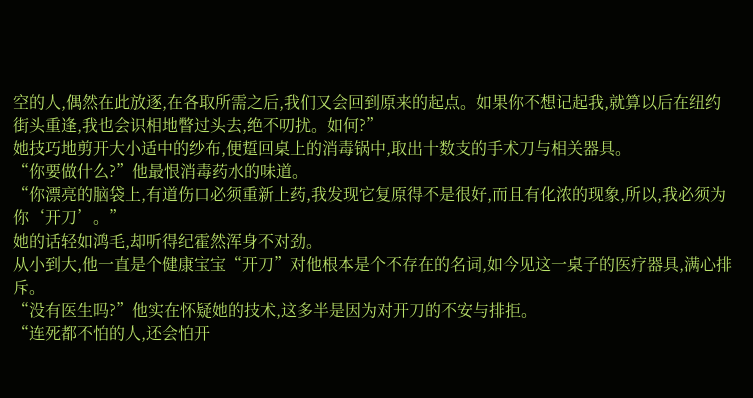空的人,偶然在此放逐,在各取所需之后,我们又会回到原来的起点。如果你不想记起我,就算以后在纽约街头重逢,我也会识相地瞥过头去,绝不叨扰。如何?”
她技巧地剪开大小适中的纱布,便踅回桌上的消毒锅中,取出十数支的手术刀与相关器具。
“你要做什么?”他最恨消毒药水的味道。
“你漂亮的脑袋上,有道伤口必须重新上药,我发现它复原得不是很好,而且有化浓的现象,所以,我必须为你‘开刀’。”
她的话轻如鸿毛,却听得纪霍然浑身不对劲。
从小到大,他一直是个健康宝宝“开刀”对他根本是个不存在的名词,如今见这一桌子的医疗器具,满心排斥。
“没有医生吗?”他实在怀疑她的技术,这多半是因为对开刀的不安与排拒。
“连死都不怕的人,还会怕开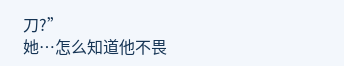刀?”
她…怎么知道他不畏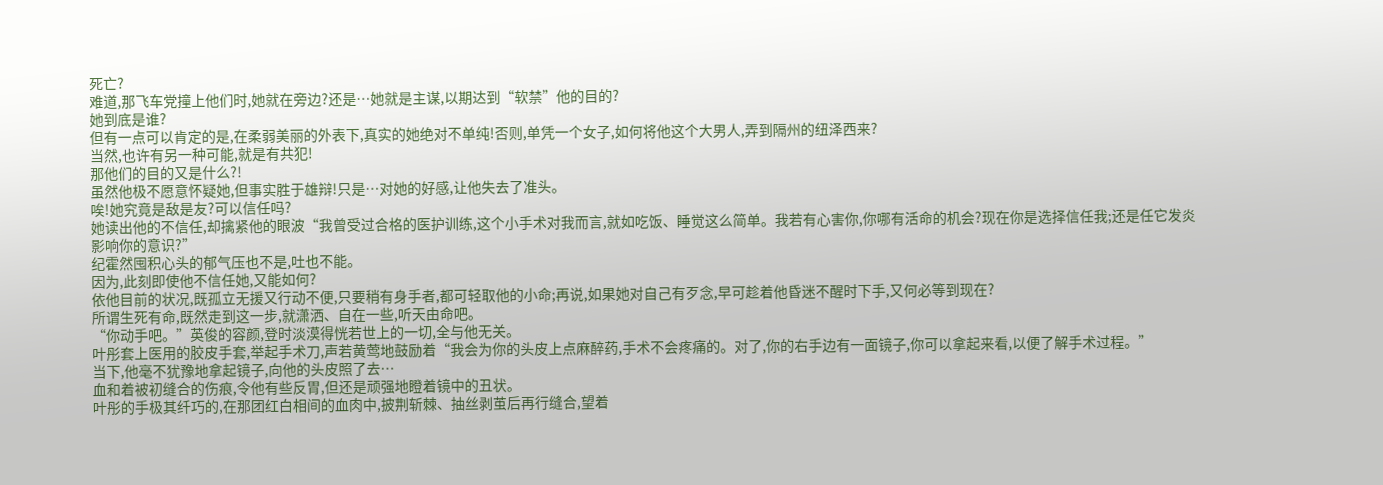死亡?
难道,那飞车党撞上他们时,她就在旁边?还是…她就是主谋,以期达到“软禁”他的目的?
她到底是谁?
但有一点可以肯定的是,在柔弱美丽的外表下,真实的她绝对不单纯!否则,单凭一个女子,如何将他这个大男人,弄到隔州的纽泽西来?
当然,也许有另一种可能,就是有共犯!
那他们的目的又是什么?!
虽然他极不愿意怀疑她,但事实胜于雄辩!只是…对她的好感,让他失去了准头。
唉!她究竟是敌是友?可以信任吗?
她读出他的不信任,却擒紧他的眼波“我曾受过合格的医护训练,这个小手术对我而言,就如吃饭、睡觉这么简单。我若有心害你,你哪有活命的机会?现在你是选择信任我;还是任它发炎影响你的意识?”
纪霍然囤积心头的郁气压也不是,吐也不能。
因为,此刻即使他不信任她,又能如何?
依他目前的状况,既孤立无援又行动不便,只要稍有身手者,都可轻取他的小命;再说,如果她对自己有歹念,早可趁着他昏迷不醒时下手,又何必等到现在?
所谓生死有命,既然走到这一步,就潇洒、自在一些,听天由命吧。
“你动手吧。”英俊的容颜,登时淡漠得恍若世上的一切,全与他无关。
叶彤套上医用的胶皮手套,举起手术刀,声若黄莺地鼓励着“我会为你的头皮上点麻醉药,手术不会疼痛的。对了,你的右手边有一面镜子,你可以拿起来看,以便了解手术过程。”
当下,他毫不犹豫地拿起镜子,向他的头皮照了去…
血和着被初缝合的伤痕,令他有些反胃,但还是顽强地瞪着镜中的丑状。
叶彤的手极其纤巧的,在那团红白相间的血肉中,披荆斩棘、抽丝剥茧后再行缝合,望着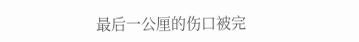最后一公厘的伤口被完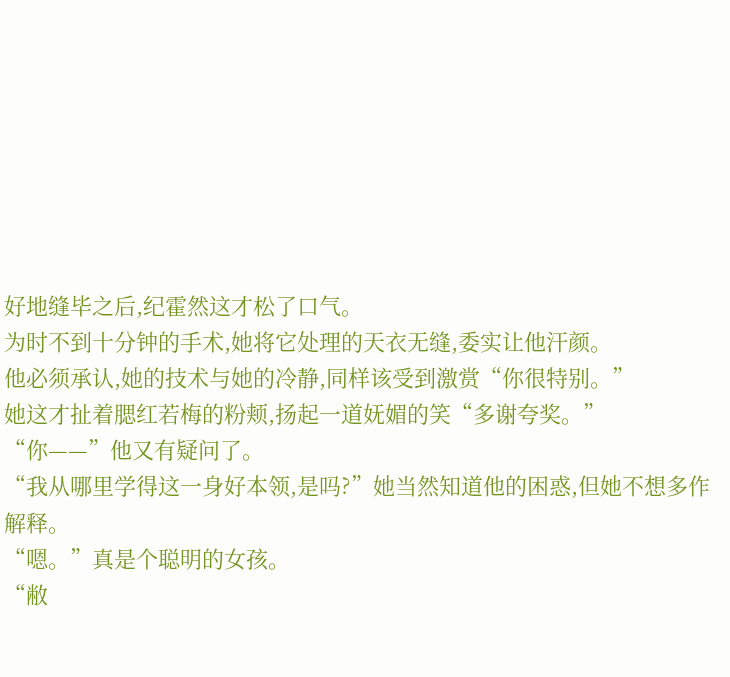好地缝毕之后,纪霍然这才松了口气。
为时不到十分钟的手术,她将它处理的天衣无缝,委实让他汗颜。
他必须承认,她的技术与她的冷静,同样该受到激赏“你很特别。”
她这才扯着腮红若梅的粉颊,扬起一道妩媚的笑“多谢夸奖。”
“你——”他又有疑问了。
“我从哪里学得这一身好本领,是吗?”她当然知道他的困惑,但她不想多作解释。
“嗯。”真是个聪明的女孩。
“敝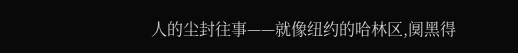人的尘封往事——就像纽约的哈林区,阒黑得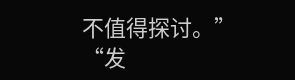不值得探讨。”
“发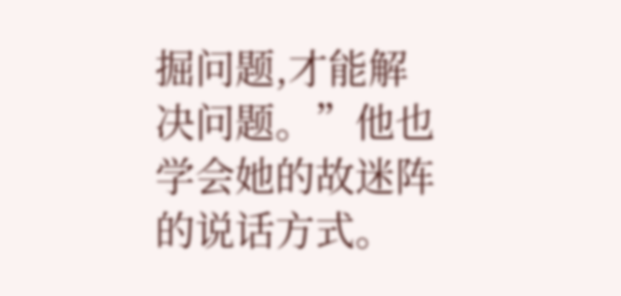掘问题,才能解决问题。”他也学会她的故迷阵的说话方式。